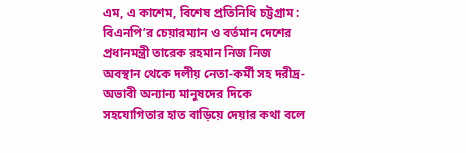এম, এ কাশেম, বিশেষ প্রতিনিধি চট্টগ্রাম : বিএনপি’র চেয়ারম্যান ও বর্তমান দেশের প্রধানমন্ত্রী তারেক রহমান নিজ নিজ অবস্থান থেকে দলীয় নেতা-কর্মী সহ দরীদ্র- অভাবী অন্যান্য মানুষদের দিকে সহযোগিতার হাত বাড়িয়ে দেয়ার কথা বলে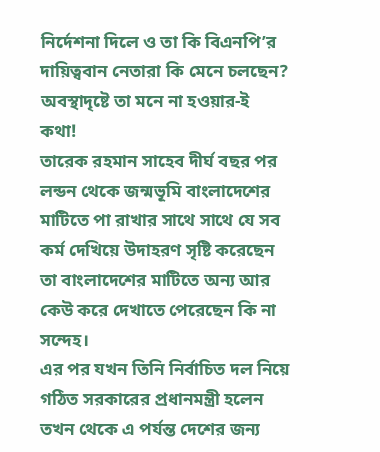নির্দেশনা দিলে ও তা কি বিএনপি’র দায়িত্ববান নেতারা কি মেনে চলছেন? অবস্থাদৃষ্টে তা মনে না হওয়ার-ই কথা!
তারেক রহমান সাহেব দীর্ঘ বছর পর লন্ডন থেকে জন্মভূমি বাংলাদেশের মাটিতে পা রাখার সাথে সাথে যে সব কর্ম দেখিয়ে উদাহরণ সৃষ্টি করেছেন তা বাংলাদেশের মাটিতে অন্য আর কেউ করে দেখাতে পেরেছেন কি না সন্দেহ।
এর পর যখন তিনি নির্বাচিত দল নিয়ে গঠিত সরকারের প্রধানমন্ত্রী হলেন তখন থেকে এ পর্যন্ত দেশের জন্য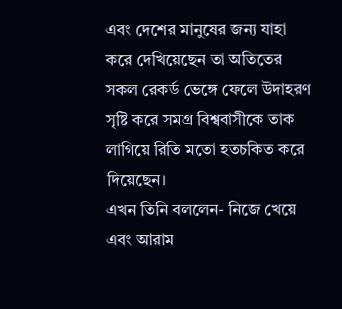এবং দেশের মানুষের জন্য যাহা করে দেখিয়েছেন তা অতিতের সকল রেকর্ড ভেঙ্গে ফেলে উদাহরণ সৃষ্টি করে সমগ্র বিশ্ববাসীকে তাক লাগিয়ে রিতি মতো হতচকিত করে দিয়েছেন।
এখন তিনি বললেন- নিজে খেয়ে এবং আরাম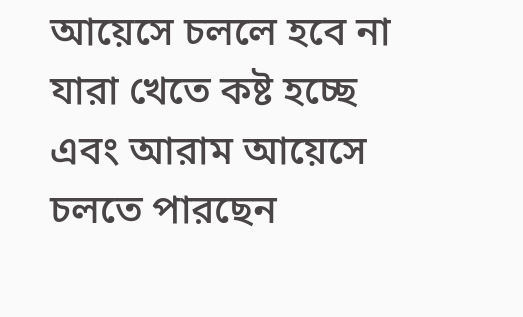আয়েসে চললে হবে না যারা খেতে কষ্ট হচ্ছে এবং আরাম আয়েসে চলতে পারছেন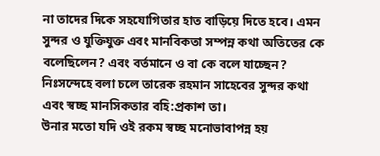না তাদের দিকে সহযোগিতার হাত বাড়িয়ে দিতে হবে। এমন সুন্দর ও যুক্তিযুক্ত এবং মানবিকতা সম্পন্ন কথা অতিতের কে বলেছিলেন? এবং বর্তমানে ও বা কে বলে যাচ্ছেন?
নিঃসন্দেহে বলা চলে তারেক রহমান সাহেবের সুন্দর কথা এবং স্বচ্ছ মানসিকতার বহি:প্রকাশ তা।
উনার মতো যদি ওই রকম স্বচ্ছ মনোভাবাপন্ন হয়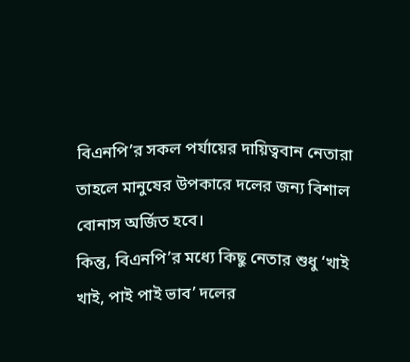বিএনপি’র সকল পর্যায়ের দায়িত্ববান নেতারা তাহলে মানুষের উপকারে দলের জন্য বিশাল বোনাস অর্জিত হবে।
কিন্তু, বিএনপি’র মধ্যে কিছু নেতার শুধু ‘খাই খাই, পাই পাই ভাব’ দলের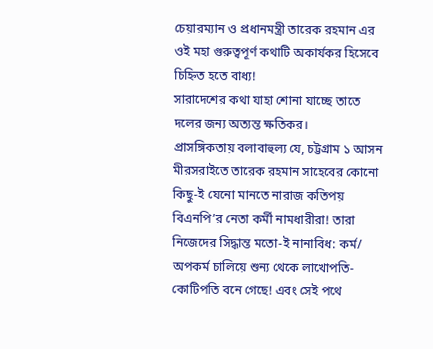চেয়ারম্যান ও প্রধানমন্ত্রী তারেক রহমান এর ওই মহা গুরুত্বপূর্ণ কথাটি অকার্যকর হিসেবে চিহ্নিত হতে বাধ্য!
সারাদেশের কথা যাহা শোনা যাচ্ছে তাতে দলের জন্য অত্যন্ত ক্ষতিকর।
প্রাসঙ্গিকতায় বলাবাহুল্য যে, চট্টগ্রাম ১ আসন মীরসরাইতে তারেক রহমান সাহেবের কোনো কিছু-ই যেনো মানতে নারাজ কতিপয় বিএনপি’র নেতা কর্মী নামধারীরা! তারা নিজেদের সিদ্ধান্ত মতো-ই নানাবিধ: কর্ম/ অপকর্ম চালিয়ে শুন্য থেকে লাখোপতি- কোটিপতি বনে গেছে! এবং সেই পথে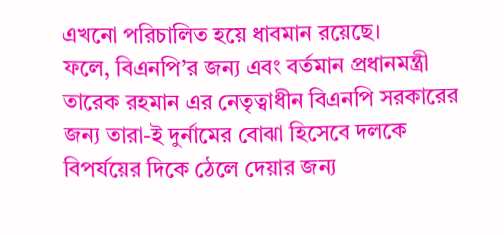এখনো পরিচালিত হয়ে ধাবমান রয়েছে।
ফলে, বিএনপি’র জন্য এবং বর্তমান প্রধানমন্ত্রী তারেক রহমান এর নেতৃত্বাধীন বিএনপি সরকারের জন্য তারা-ই দুর্নামের বোঝা হিসেবে দলকে বিপর্যয়ের দিকে ঠেলে দেয়ার জন্য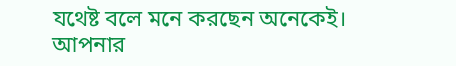যথেষ্ট বলে মনে করছেন অনেকেই।
আপনার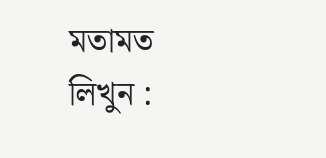মতামত লিখুন :